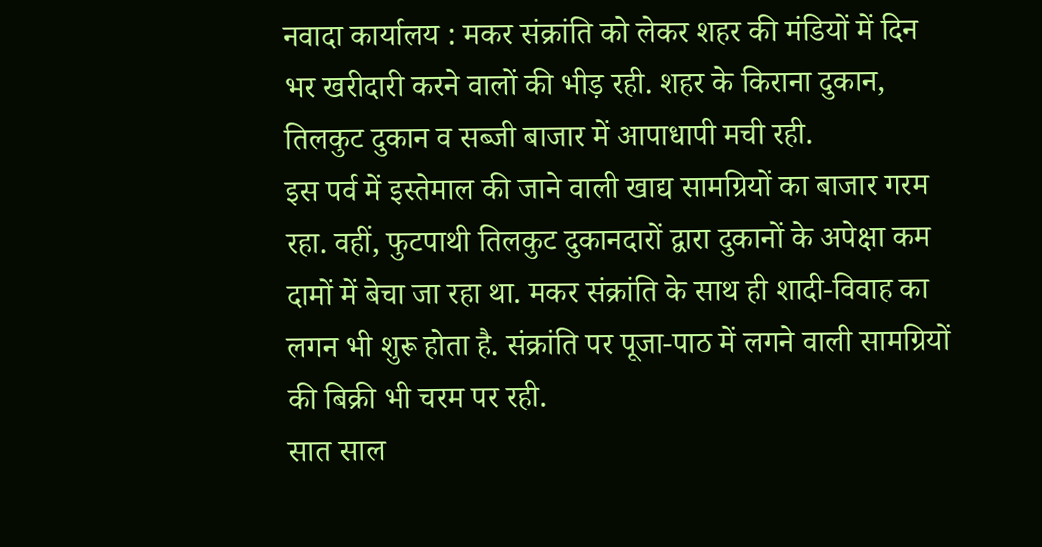नवादा कार्यालय : मकर संक्रांति को लेकर शहर की मंडियों में दिन भर खरीदारी करने वालों की भीड़ रही. शहर के किराना दुकान, तिलकुट दुकान व सब्जी बाजार में आपाधापी मची रही.
इस पर्व में इस्तेमाल की जाने वाली खाद्य सामग्रियों का बाजार गरम रहा. वहीं, फुटपाथी तिलकुट दुकानदारों द्वारा दुकानों के अपेक्षा कम दामों में बेचा जा रहा था. मकर संक्रांति के साथ ही शादी-विवाह का लगन भी शुरू होता है. संक्रांति पर पूजा-पाठ में लगने वाली सामग्रियों की बिक्री भी चरम पर रही.
सात साल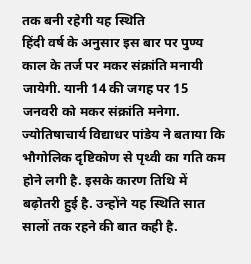तक बनी रहेगी यह स्थिति
हिंदी वर्ष के अनुसार इस बार पर पुण्य काल के तर्ज पर मकर संक्रांति मनायी जायेगी. यानी 14 की जगह पर 15 जनवरी को मकर संक्रांति मनेगा. ज्योतिषाचार्य विद्याधर पांडेय ने बताया कि भौगोलिक दृष्टिकोण से पृथ्वी का गति कम होने लगी है. इसके कारण तिथि में बढ़ोतरी हुई है. उन्होंने यह स्थिति सात सालों तक रहने की बात कही है.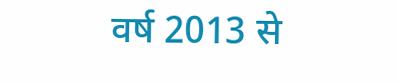वर्ष 2013 से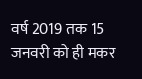वर्ष 2019 तक 15 जनवरी को ही मकर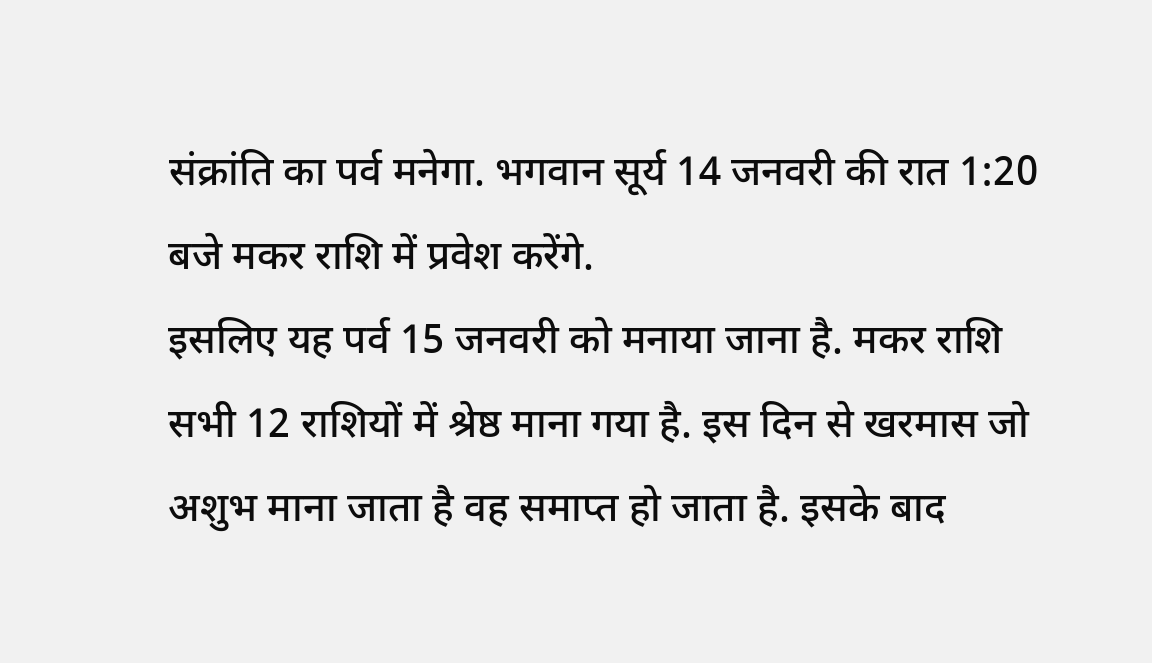संक्रांति का पर्व मनेगा. भगवान सूर्य 14 जनवरी की रात 1:20 बजे मकर राशि में प्रवेश करेंगे.
इसलिए यह पर्व 15 जनवरी को मनाया जाना है. मकर राशि सभी 12 राशियों में श्रेष्ठ माना गया है. इस दिन से खरमास जो अशुभ माना जाता है वह समाप्त हो जाता है. इसके बाद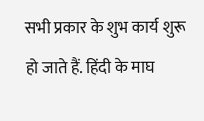सभी प्रकार के शुभ कार्य शुरू हो जाते हैं. हिंदी के माघ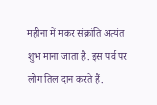महीना में मकर संक्रांति अत्यंत शुभ माना जाता है. इस पर्व पर लोग तिल दान करते हैं.